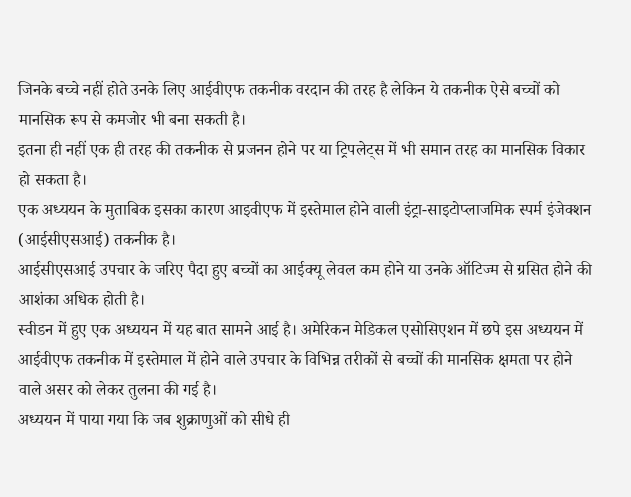जिनके बच्चे नहीं होते उनके लिए आईवीएफ तकनीक वरदान की तरह है लेकिन ये तकनीक ऐसे बच्चों को मानसिक रूप से कमजोर भी बना सकती है।
इतना ही नहीं एक ही तरह की तकनीक से प्रजनन होने पर या ट्रिपलेट्स में भी समान तरह का मानसिक विकार हो सकता है।
एक अध्ययन के मुताबिक इसका कारण आइवीएफ में इस्तेमाल होने वाली इंट्रा-साइटोप्लाजमिक स्पर्म इंजेक्शन (आईसीएसआई) तकनीक है।
आईसीएसआई उपचार के जरिए पैदा हुए बच्चों का आईक्यू लेवल कम होने या उनके ऑटिज्म से ग्रसित होने की आशंका अधिक होती है।
स्वीडन में हुए एक अध्ययन में यह बात सामने आई है। अमेरिकन मेडिकल एसोसिएशन में छपे इस अध्ययन में आईवीएफ तकनीक में इस्तेमाल में होने वाले उपचार के विभिन्न तरीकों से बच्चों की मानसिक क्षमता पर होने वाले असर को लेकर तुलना की गई है।
अध्ययन में पाया गया कि जब शुक्राणुओं को सीधे ही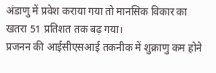अंडाणु में प्रवेश कराया गया तो मानसिक विकार का खतरा 51 प्रतिशत तक बढ़ गया।
प्रजनन की आईसीएसआई तकनीक में शुक्राणु कम होने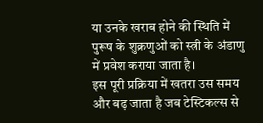या उनके खराब होने की स्थिति में पुरूष के शुक्रणुओं को स्त्री के अंडाणु में प्रवेश कराया जाता है।
इस पूरी प्रक्रिया में खतरा उस समय और बढ़ जाता है जब टेस्टिकल्स से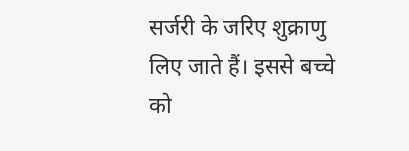सर्जरी के जरिए शुक्राणु लिए जाते हैं। इससे बच्चे को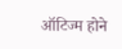ऑटिज्म होने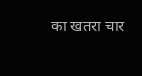का खतरा चार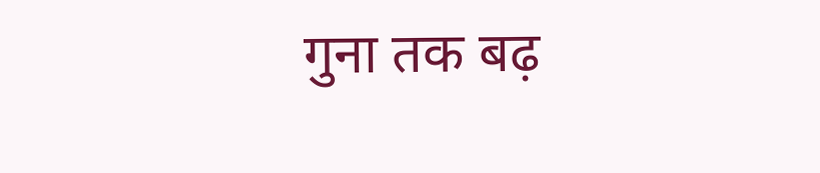गुना तक बढ़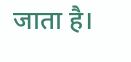जाता है।